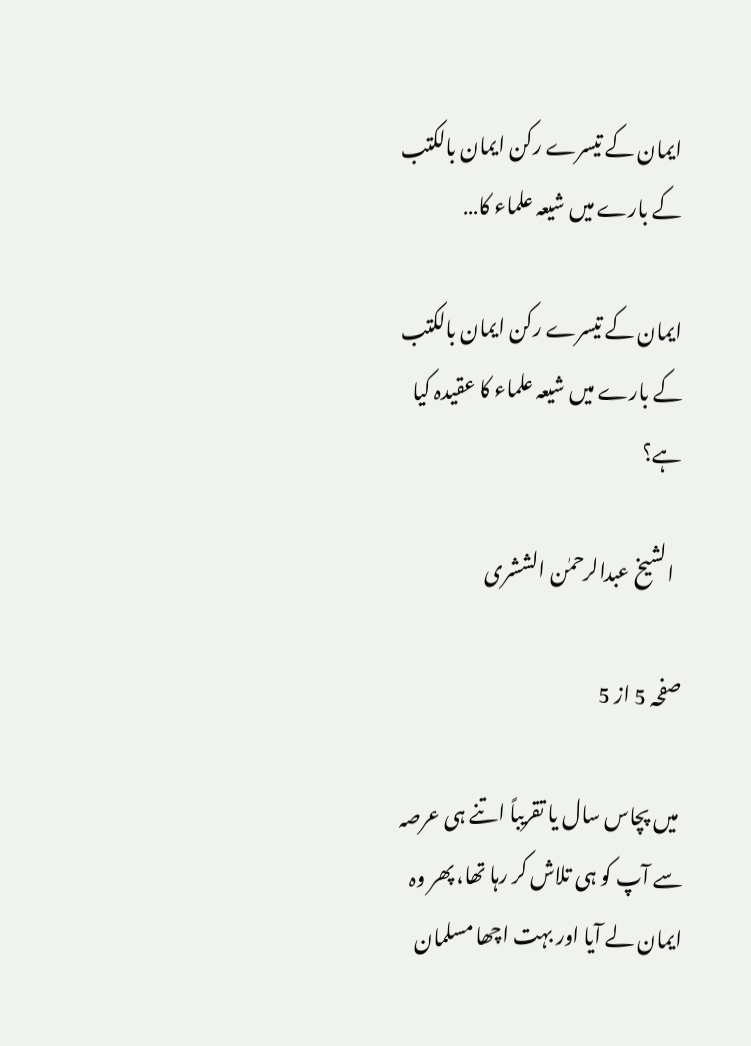ایمان کے تیسرے رکن ایمان بالکتب کے بارے میں شیعہ علماء کا…

ایمان کے تیسرے رکن ایمان بالکتب کے بارے میں شیعہ علماء کا عقیدہ کیا ہے؟

  الشیخ عبدالرحمٰن الششری

صفحہ 5 از 5

 میں پچاس سال یا تقریباً اتنے ہی عرصہ سے آپ کو ہی تلاش کر رہا تھا، پھر وہ ایمان لے آیا اور بہت اچھا مسلمان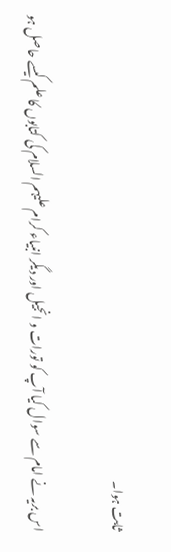ثابت ہوا۔

اس بریہ نے امام سے سوال کیا آپ کو تورات و انجیل اور دیگر انبیاء کرام علیہم السلام کی کتابوں کا علم کیسے حاصل ہو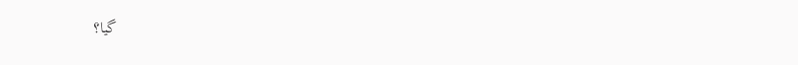گیا؟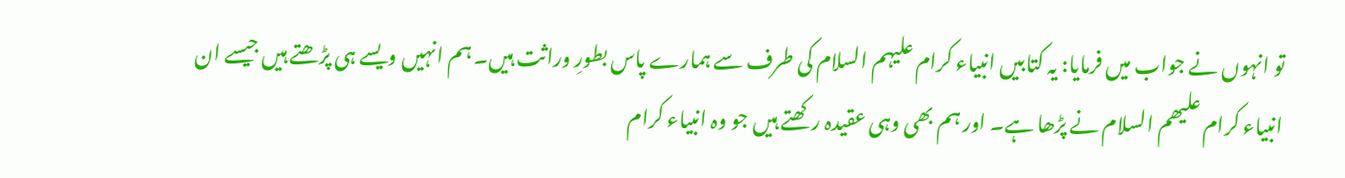تو انہوں نے جواب میں فرمایا: یہ کتابیں انبیاء کرام علیہم السلام کی طرف سے ہمارے پاس بطورِ وراثت ہیں۔ ہم انہیں ویسے ہی پڑھتے ہیں جیسے ان انبیاء کرام علیھم السلام نے پڑھا ہے۔ اور ہم بھی وہی عقیدہ رکھتے ہیں جو وہ انبیاء کرام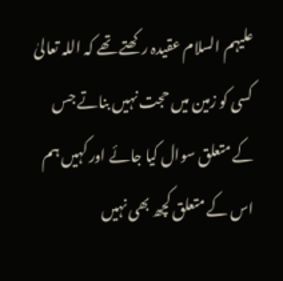علیہم السلام عقیدہ رکھتے تھے کہ اللہ تعالیٰ کسی کو زمین میں حجت نہیں بناتے جس کے متعلق سوال کیا جائے اور کہیں ہم اس کے متعلق کچھ بھی نہیں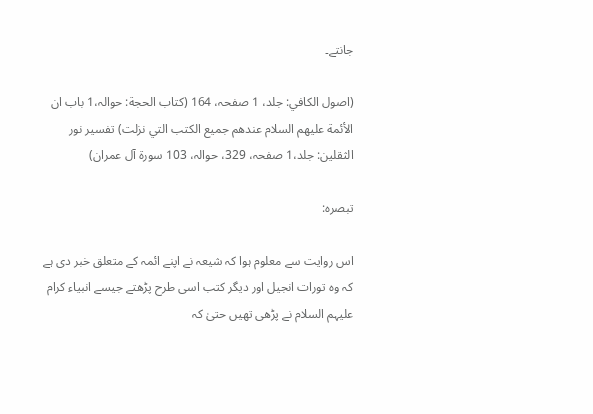جانتے۔

(اصول الكافي: جلد، 1 صفحہ، 164 (كتاب الحجة: حوالہ،1 باب ان الأئمة عليهم السلام عندهم جميع الكتب التي نزلت) تفسير نور الثقلين: جلد،1 صفحہ، 329، حوالہ، 103 سورة آل عمران)

تبصره:

اس روایت سے معلوم ہوا کہ شیعہ نے اپنے ائمہ کے متعلق خبر دی ہے کہ وہ تورات انجیل اور دیگر کتب اسی طرح پڑھتے جیسے انبیاء کرام علیہم السلام نے پڑھی تھیں حتیٰ کہ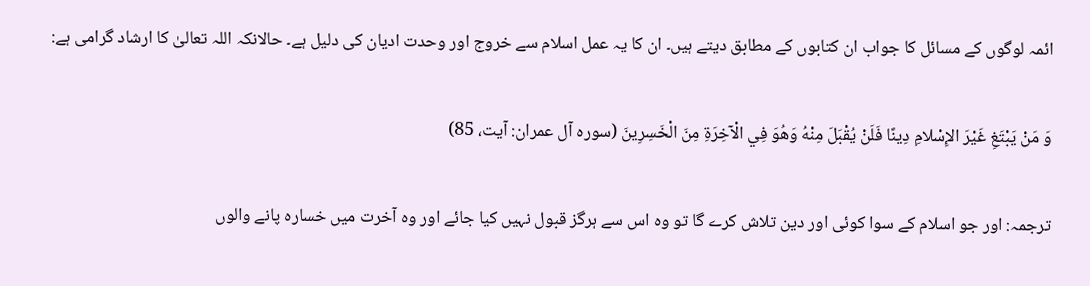ائمہ لوگوں کے مسائل کا جواب ان کتابوں کے مطابق دیتے ہیں۔ ان کا یہ عمل اسلام سے خروج اور وحدت ادیان کی دلیل ہے۔ حالانکہ اللہ تعالیٰ کا ارشاد گرامی ہے:

وَ مَنْ يَبْتَغِ غَيْرَ الإِسْلامِ دِينًا فَلَنْ يُقْبَلَ مِنْهُ وَهُوَ فِي الْآخِرَةِ مِنَ الْخَسِرِينَ (سورہ آل عمران: آیت، 85)

ترجمہ: اور جو اسلام کے سوا کوئی اور دین تلاش کرے گا تو وہ اس سے ہرگز قبول نہیں کیا جائے اور وہ آخرت میں خسارہ پانے والوں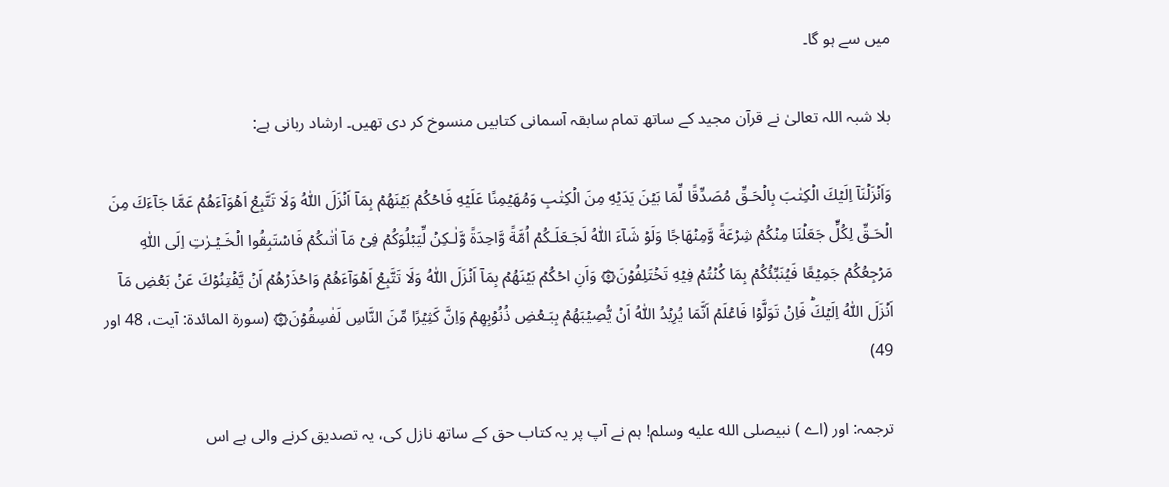میں سے ہو گا۔

بلا شبہ اللہ تعالیٰ نے قرآن مجید کے ساتھ تمام سابقہ آسمانی کتابیں منسوخ کر دی تھیں۔ ارشاد ربانی ہے:

وَاَنۡزَلۡنَاۤ اِلَيۡكَ الۡكِتٰبَ بِالۡحَـقِّ مُصَدِّقًا لِّمَا بَيۡنَ يَدَيۡهِ مِنَ الۡكِتٰبِ وَمُهَيۡمِنًا عَلَيۡهِ‌ فَاحۡكُمۡ بَيۡنَهُمۡ بِمَاۤ اَنۡزَلَ اللّٰهُ وَلَا تَتَّبِعۡ اَهۡوَآءَهُمۡ عَمَّا جَآءَكَ مِنَ الۡحَـقِّ لِكُلٍّ جَعَلۡنَا مِنۡكُمۡ شِرۡعَةً وَّمِنۡهَاجًا وَلَوۡ شَآءَ اللّٰهُ لَجَـعَلَـكُمۡ اُمَّةً وَّاحِدَةً وَّلٰـكِنۡ لِّيَبۡلُوَكُمۡ فِىۡ مَاۤ اٰتٰٮكُمۡ فَاسۡتَبِقُوا الۡخَـيۡـرٰتِ‌ اِلَى اللّٰهِ مَرۡجِعُكُمۡ جَمِيۡعًا فَيُنَبِّئُكُمۡ بِمَا كُنۡتُمۡ فِيۡهِ تَخۡتَلِفُوۡنَ۞ وَاَنِ احۡكُمۡ بَيۡنَهُمۡ بِمَاۤ اَنۡزَلَ اللّٰهُ وَلَا تَتَّبِعۡ اَهۡوَآءَهُمۡ وَاحۡذَرۡهُمۡ اَنۡ يَّفۡتِنُوۡكَ عَنۡ بَعۡضِ مَاۤ اَنۡزَلَ اللّٰهُ اِلَيۡكَ‌ؕ فَاِنۡ تَوَلَّوۡا فَاعۡلَمۡ اَنَّمَا يُرِيۡدُ اللّٰهُ اَنۡ يُّصِيۡبَهُمۡ بِبَـعۡضِ ذُنُوۡبِهِمۡ‌ وَاِنَّ كَثِيۡرًا مِّنَ النَّاسِ لَفٰسِقُوۡنَ۞ (سورة المائدة: آیت، 48 اور 49)

ترجمہ: اور (اے ) نبیصلى الله عليه وسلم! ہم نے آپ پر یہ کتاب حق کے ساتھ نازل کی، یہ تصدیق کرنے والی ہے اس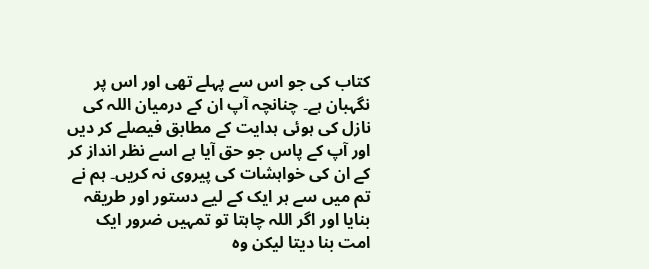کتاب کی جو اس سے پہلے تھی اور اس پر نگہبان ہے۔ چنانچہ آپ ان کے درمیان اللہ کی نازل کی ہوئی ہدایت کے مطابق فیصلے کر دیں اور آپ کے پاس جو حق آیا ہے اسے نظر انداز کر کے ان کی خواہشات کی پیروی نہ کریں۔ ہم نے تم میں سے ہر ایک کے لیے دستور اور طریقہ بنایا اور اگر اللہ چاہتا تو تمہیں ضرور ایک امت بنا دیتا لیکن وہ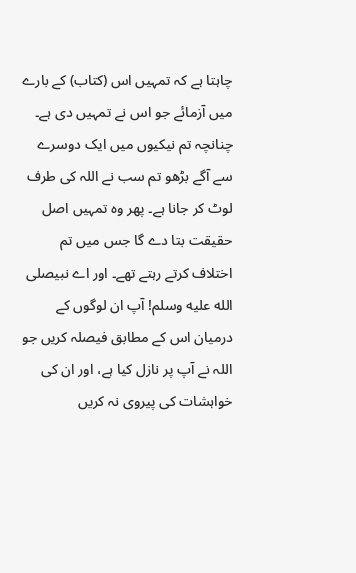چاہتا ہے کہ تمہیں اس (کتاب) کے بارے میں آزمائے جو اس نے تمہیں دی ہے۔ چنانچہ تم نیکیوں میں ایک دوسرے سے آگے بڑھو تم سب نے اللہ کی طرف لوٹ کر جانا ہے۔ پھر وہ تمہیں اصل حقیقت بتا دے گا جس میں تم اختلاف کرتے رہتے تھے۔ اور اے نبیصلى الله عليه وسلم! آپ ان لوگوں کے درمیان اس کے مطابق فیصلہ کریں جو اللہ نے آپ پر نازل کیا ہے، اور ان کی خواہشات کی پیروی نہ کریں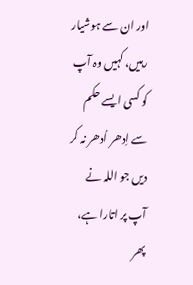اور ان سے ہوشیار رہیں، کہیں وہ آپ کو کسی ایسے حکم سے اِدھر اُدھر نہ کر دیں جو اللہ نے آپ پر اتارا ہے، پھر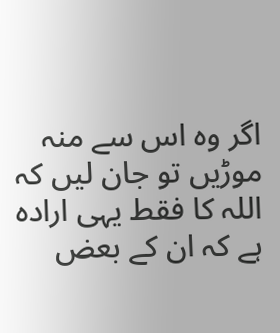اگر وہ اس سے منہ موڑیں تو جان لیں کہ اللہ کا فقط یہی ارادہ ہے کہ ان کے بعض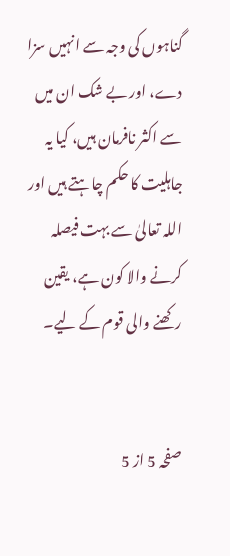گناہوں کی وجہ سے انہیں سزا دے، اور بے شک ان میں سے اکثر نافرمان ہیں، کیا یہ جاہلیت کا حکم چاہتے ہیں اور اللہ تعالیٰ سے بہت فیصلہ کرنے والا کون ہے، یقین رکھنے والی قوم کے لیے۔


صفحہ 5 از 5